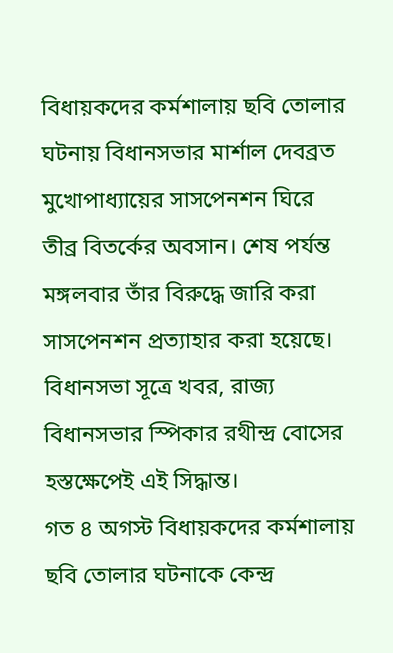বিধায়কদের কর্মশালায় ছবি তোলার ঘটনায় বিধানসভার মার্শাল দেবব্রত মুখোপাধ্যায়ের সাসপেনশন ঘিরে তীব্র বিতর্কের অবসান। শেষ পর্যন্ত মঙ্গলবার তাঁর বিরুদ্ধে জারি করা সাসপেনশন প্রত্যাহার করা হয়েছে। বিধানসভা সূত্রে খবর, রাজ্য বিধানসভার স্পিকার রথীন্দ্র বোসের হস্তক্ষেপেই এই সিদ্ধান্ত।
গত ৪ অগস্ট বিধায়কদের কর্মশালায় ছবি তোলার ঘটনাকে কেন্দ্র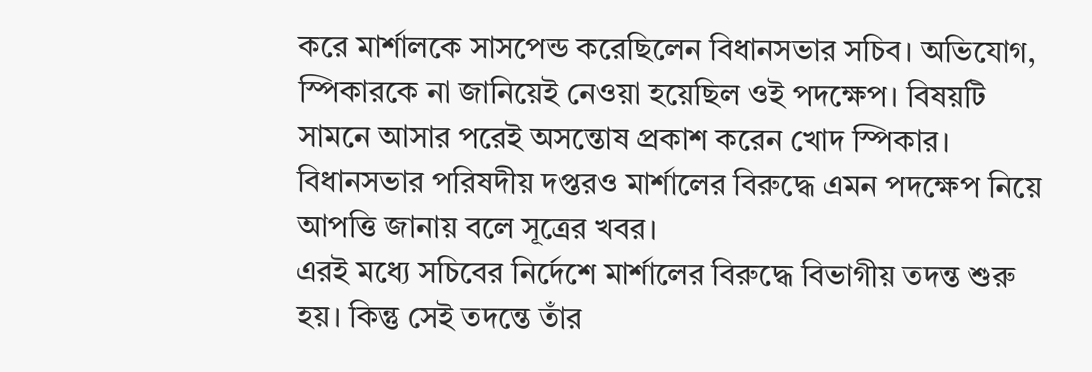করে মার্শালকে সাসপেন্ড করেছিলেন বিধানসভার সচিব। অভিযোগ, স্পিকারকে না জানিয়েই নেওয়া হয়েছিল ওই পদক্ষেপ। বিষয়টি সামনে আসার পরেই অসন্তোষ প্রকাশ করেন খোদ স্পিকার। বিধানসভার পরিষদীয় দপ্তরও মার্শালের বিরুদ্ধে এমন পদক্ষেপ নিয়ে আপত্তি জানায় বলে সূত্রের খবর।
এরই মধ্যে সচিবের নির্দেশে মার্শালের বিরুদ্ধে বিভাগীয় তদন্ত শুরু হয়। কিন্তু সেই তদন্তে তাঁর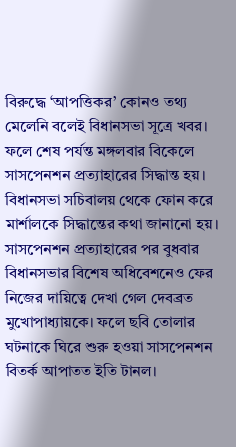বিরুদ্ধে ‘আপত্তিকর’ কোনও তথ্য মেলেনি বলেই বিধানসভা সূত্রে খবর। ফলে শেষ পর্যন্ত মঙ্গলবার বিকেলে সাসপেনশন প্রত্যাহারের সিদ্ধান্ত হয়। বিধানসভা সচিবালয় থেকে ফোন করে মার্শালকে সিদ্ধান্তের কথা জানানো হয়।
সাসপেনশন প্রত্যাহারের পর বুধবার বিধানসভার বিশেষ অধিবেশনেও ফের নিজের দায়িত্বে দেখা গেল দেবব্রত মুখোপাধ্যায়কে। ফলে ছবি তোলার ঘটনাকে ঘিরে শুরু হওয়া সাসপেনশন বিতর্ক আপাতত ইতি টানল।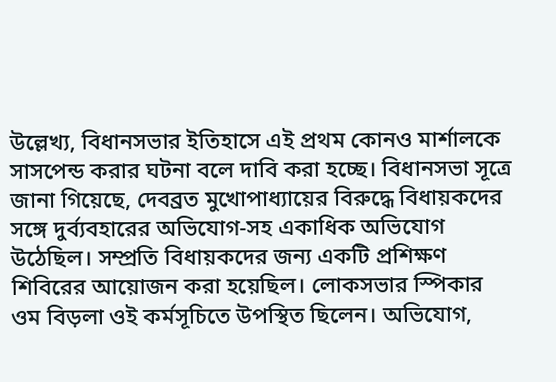উল্লেখ্য, বিধানসভার ইতিহাসে এই প্রথম কোনও মার্শালকে সাসপেন্ড করার ঘটনা বলে দাবি করা হচ্ছে। বিধানসভা সূত্রে জানা গিয়েছে, দেবব্রত মুখোপাধ্যায়ের বিরুদ্ধে বিধায়কদের সঙ্গে দুর্ব্যবহারের অভিযোগ-সহ একাধিক অভিযোগ উঠেছিল। সম্প্রতি বিধায়কদের জন্য একটি প্রশিক্ষণ শিবিরের আয়োজন করা হয়েছিল। লোকসভার স্পিকার ওম বিড়লা ওই কর্মসূচিতে উপস্থিত ছিলেন। অভিযোগ,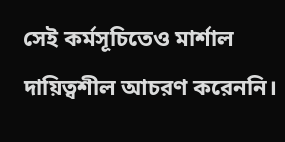সেই কর্মসূচিতেও মার্শাল দায়িত্বশীল আচরণ করেননি।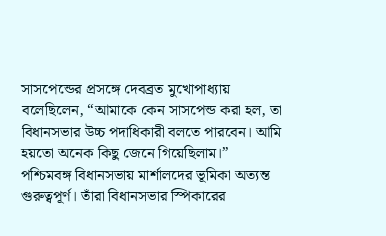সাসপেন্ডের প্রসঙ্গে দেবব্রত মুখোপাধ্যায় বলেছিলেন, “আমাকে কেন সাসপেন্ড করা হল, তা বিধানসভার উচ্চ পদাধিকারী বলতে পারবেন। আমি হয়তো অনেক কিছু জেনে গিয়েছিলাম।”
পশ্চিমবঙ্গ বিধানসভায় মার্শালদের ভূমিকা অত্যন্ত গুরুত্বপূর্ণ। তাঁরা বিধানসভার স্পিকারের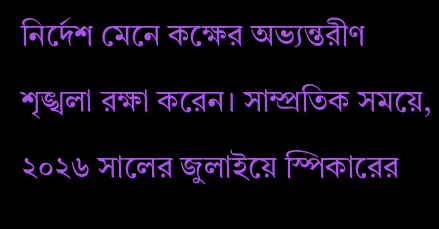নির্দেশ মেনে কক্ষের অভ্যন্তরীণ শৃঙ্খলা রক্ষা করেন। সাম্প্রতিক সময়ে, ২০২৬ সালের জুলাইয়ে স্পিকারের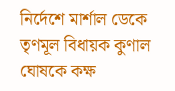নির্দেশে মার্শাল ডেকে তৃণমূল বিধায়ক কুণাল ঘোষকে কক্ষ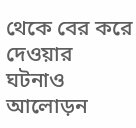থেকে বের করে দেওয়ার ঘটনাও আলোড়ন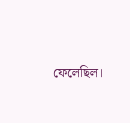ফেলেছিল।